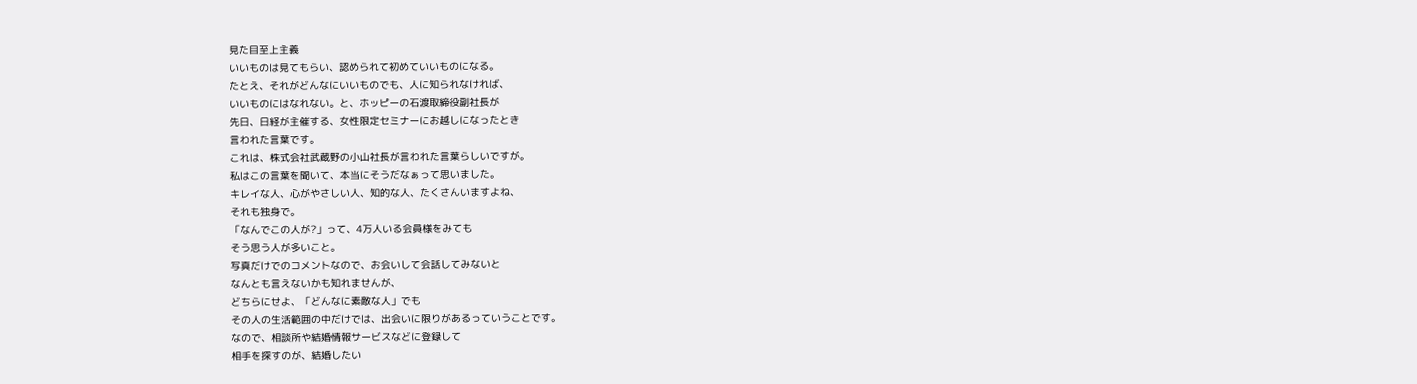見た目至上主義
いいものは見てもらい、認められて初めていいものになる。
たとえ、それがどんなにいいものでも、人に知られなければ、
いいものにはなれない。と、ホッピーの石渡取締役副社長が
先日、日経が主催する、女性限定セミナーにお越しになったとき
言われた言葉です。
これは、株式会社武蔵野の小山社長が言われた言葉らしいですが。
私はこの言葉を聞いて、本当にそうだなぁって思いました。
キレイな人、心がやさしい人、知的な人、たくさんいますよね、
それも独身で。
「なんでこの人が?」って、4万人いる会員様をみても
そう思う人が多いこと。
写真だけでのコメントなので、お会いして会話してみないと
なんとも言えないかも知れませんが、
どちらにせよ、「どんなに素敵な人」でも
その人の生活範囲の中だけでは、出会いに限りがあるっていうことです。
なので、相談所や結婚情報サービスなどに登録して
相手を探すのが、結婚したい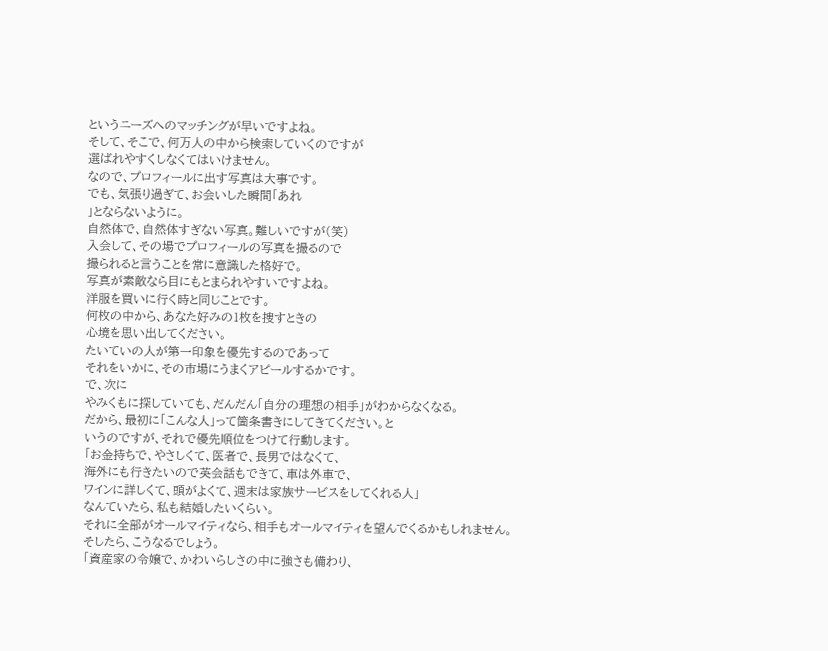というニーズへのマッチングが早いですよね。
そして、そこで、何万人の中から検索していくのですが
選ばれやすくしなくてはいけません。
なので、プロフィールに出す写真は大事です。
でも、気張り過ぎて、お会いした瞬間「あれ
」とならないように。
自然体で、自然体すぎない写真。難しいですが(笑)
入会して、その場でプロフィールの写真を撮るので
撮られると言うことを常に意識した格好で。
写真が素敵なら目にもとまられやすいですよね。
洋服を買いに行く時と同じことです。
何枚の中から、あなた好みの1枚を捜すときの
心境を思い出してください。
たいていの人が第一印象を優先するのであって
それをいかに、その市場にうまくアピールするかです。
で、次に
やみくもに探していても、だんだん「自分の理想の相手」がわからなくなる。
だから、最初に「こんな人」って箇条書きにしてきてください。と
いうのですが、それで優先順位をつけて行動します。
「お金持ちで、やさしくて、医者で、長男ではなくて、
海外にも行きたいので英会話もできて、車は外車で、
ワインに詳しくて、頭がよくて、週末は家族サービスをしてくれる人」
なんていたら、私も結婚したいくらい。
それに全部がオールマイティなら、相手もオールマイティを望んでくるかもしれません。
そしたら、こうなるでしょう。
「資産家の令嬢で、かわいらしさの中に強さも備わり、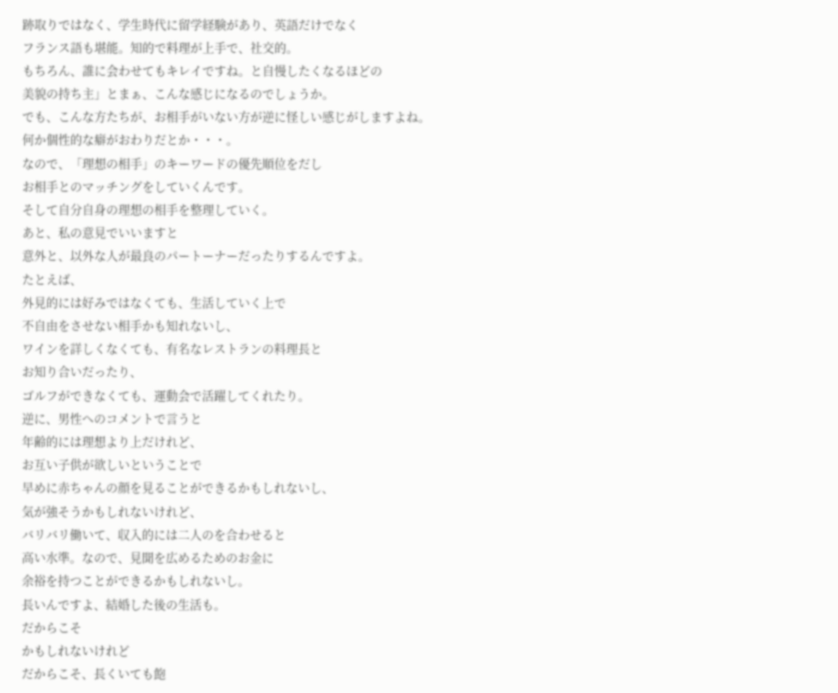跡取りではなく、学生時代に留学経験があり、英語だけでなく
フランス語も堪能。知的で料理が上手で、社交的。
もちろん、誰に会わせてもキレイですね。と自慢したくなるほどの
美貌の持ち主」とまぁ、こんな感じになるのでしょうか。
でも、こんな方たちが、お相手がいない方が逆に怪しい感じがしますよね。
何か個性的な癖がおわりだとか・・・。
なので、「理想の相手」のキーワードの優先順位をだし
お相手とのマッチングをしていくんです。
そして自分自身の理想の相手を整理していく。
あと、私の意見でいいますと
意外と、以外な人が最良のパートーナーだったりするんですよ。
たとえば、
外見的には好みではなくても、生活していく上で
不自由をさせない相手かも知れないし、
ワインを詳しくなくても、有名なレストランの料理長と
お知り合いだったり、
ゴルフができなくても、運動会で活躍してくれたり。
逆に、男性へのコメントで言うと
年齢的には理想より上だけれど、
お互い子供が欲しいということで
早めに赤ちゃんの顔を見ることができるかもしれないし、
気が強そうかもしれないけれど、
バリバリ働いて、収入的には二人のを合わせると
高い水準。なので、見聞を広めるためのお金に
余裕を持つことができるかもしれないし。
長いんですよ、結婚した後の生活も。
だからこそ
かもしれないけれど
だからこそ、長くいても飽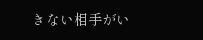きない相手がい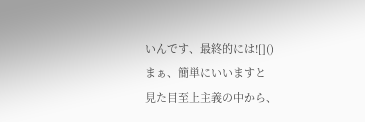いんです、最終的には![]()
まぁ、簡単にいいますと
見た目至上主義の中から、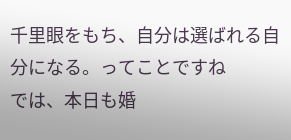千里眼をもち、自分は選ばれる自分になる。ってことですね
では、本日も婚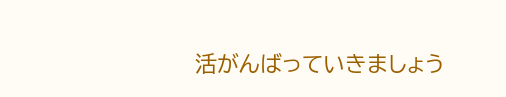活がんばっていきましょう